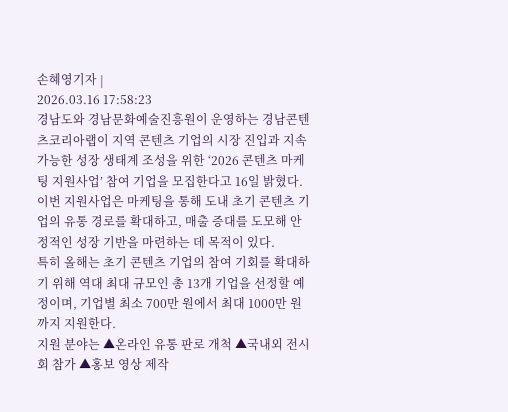손혜영기자 |
2026.03.16 17:58:23
경남도와 경남문화예술진흥원이 운영하는 경남콘텐츠코리아랩이 지역 콘텐츠 기업의 시장 진입과 지속 가능한 성장 생태계 조성을 위한 ‘2026 콘텐츠 마케팅 지원사업’ 참여 기업을 모집한다고 16일 밝혔다.
이번 지원사업은 마케팅을 통해 도내 초기 콘텐츠 기업의 유통 경로를 확대하고, 매출 증대를 도모해 안정적인 성장 기반을 마련하는 데 목적이 있다.
특히 올해는 초기 콘텐츠 기업의 참여 기회를 확대하기 위해 역대 최대 규모인 총 13개 기업을 선정할 예정이며, 기업별 최소 700만 원에서 최대 1000만 원까지 지원한다.
지원 분야는 ▲온라인 유통 판로 개척 ▲국내외 전시회 참가 ▲홍보 영상 제작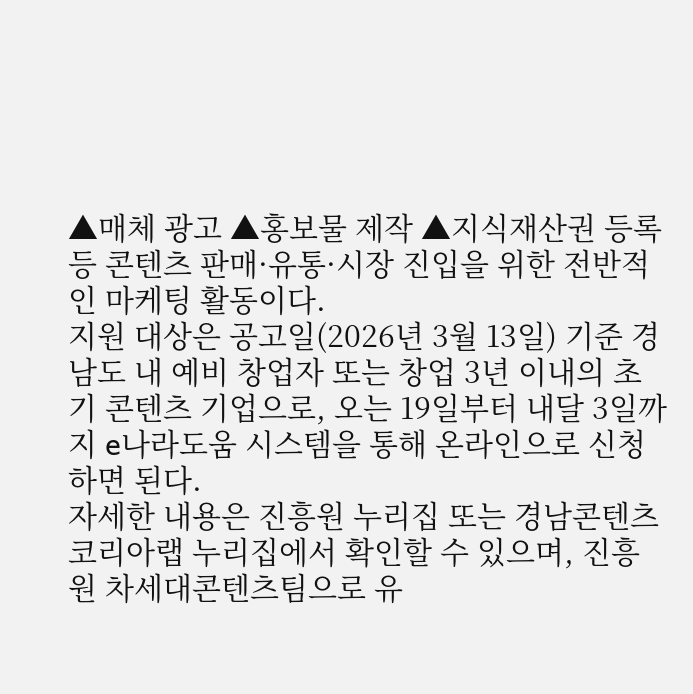▲매체 광고 ▲홍보물 제작 ▲지식재산권 등록 등 콘텐츠 판매·유통·시장 진입을 위한 전반적인 마케팅 활동이다.
지원 대상은 공고일(2026년 3월 13일) 기준 경남도 내 예비 창업자 또는 창업 3년 이내의 초기 콘텐츠 기업으로, 오는 19일부터 내달 3일까지 e나라도움 시스템을 통해 온라인으로 신청하면 된다.
자세한 내용은 진흥원 누리집 또는 경남콘텐츠코리아랩 누리집에서 확인할 수 있으며, 진흥원 차세대콘텐츠팀으로 유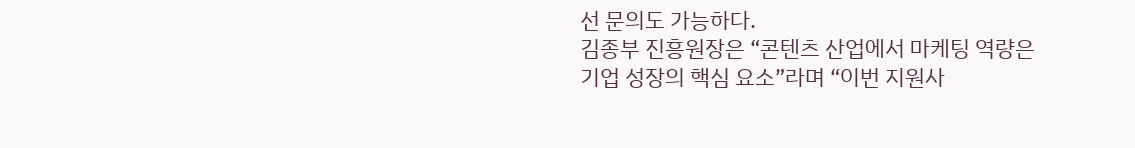선 문의도 가능하다.
김종부 진흥원장은 “콘텐츠 산업에서 마케팅 역량은 기업 성장의 핵심 요소”라며 “이번 지원사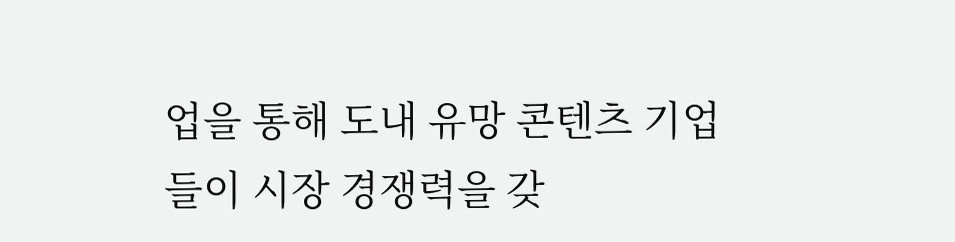업을 통해 도내 유망 콘텐츠 기업들이 시장 경쟁력을 갖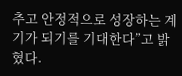추고 안정적으로 성장하는 계기가 되기를 기대한다”고 밝혔다.